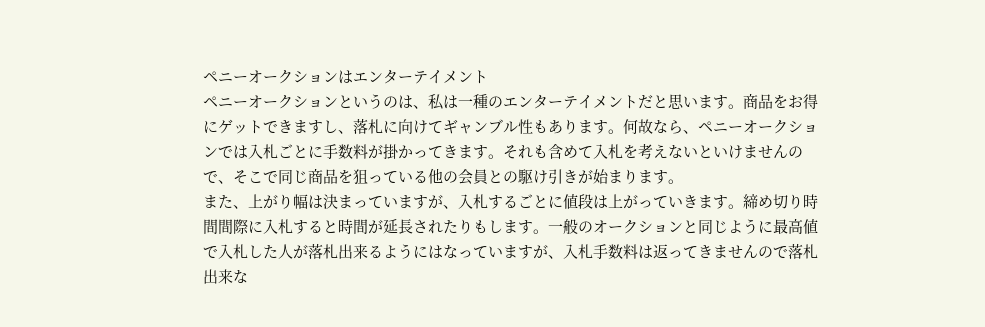ペニーオークションはエンターテイメント
ペニーオークションというのは、私は一種のエンターテイメントだと思います。商品をお得にゲットできますし、落札に向けてギャンブル性もあります。何故なら、ペニーオークションでは入札ごとに手数料が掛かってきます。それも含めて入札を考えないといけませんので、そこで同じ商品を狙っている他の会員との駆け引きが始まります。
また、上がり幅は決まっていますが、入札するごとに値段は上がっていきます。締め切り時間間際に入札すると時間が延長されたりもします。一般のオークションと同じように最高値で入札した人が落札出来るようにはなっていますが、入札手数料は返ってきませんので落札出来な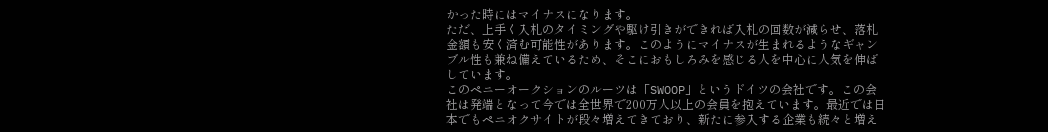かった時にはマイナスになります。
ただ、上手く入札のタイミングや駆け引きができれば入札の回数が減らせ、落札金額も安く済む可能性があります。このようにマイナスが生まれるようなギャンブル性も兼ね備えているため、そこにおもしろみを感じる人を中心に人気を伸ばしています。
このペニーオークションのルーツは「SWOOP」というドイツの会社です。この会社は発端となって今では全世界で200万人以上の会員を抱えています。最近では日本でもペニオクサイトが段々増えてきており、新たに参入する企業も続々と増え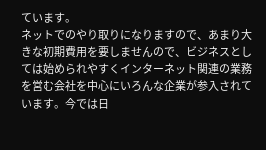ています。
ネットでのやり取りになりますので、あまり大きな初期費用を要しませんので、ビジネスとしては始められやすくインターネット関連の業務を営む会社を中心にいろんな企業が参入されています。今では日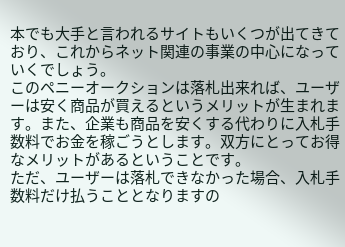本でも大手と言われるサイトもいくつが出てきており、これからネット関連の事業の中心になっていくでしょう。
このペニーオークションは落札出来れば、ユーザーは安く商品が買えるというメリットが生まれます。また、企業も商品を安くする代わりに入札手数料でお金を稼ごうとします。双方にとってお得なメリットがあるということです。
ただ、ユーザーは落札できなかった場合、入札手数料だけ払うこととなりますの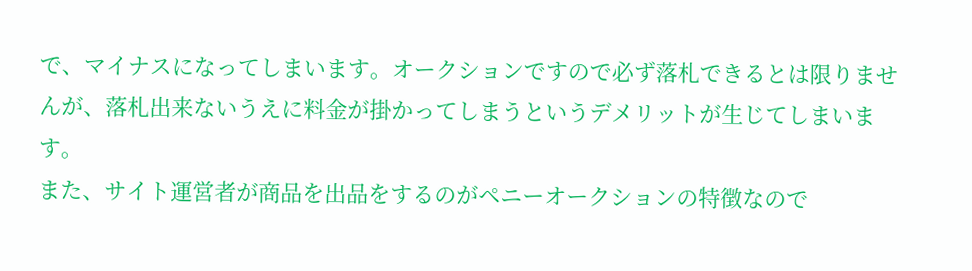で、マイナスになってしまいます。オークションですので必ず落札できるとは限りませんが、落札出来ないうえに料金が掛かってしまうというデメリットが生じてしまいます。
また、サイト運営者が商品を出品をするのがペニーオークションの特徴なので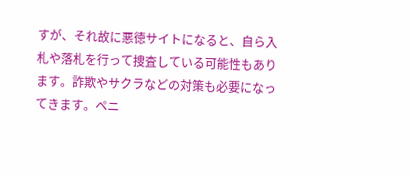すが、それ故に悪徳サイトになると、自ら入札や落札を行って捜査している可能性もあります。詐欺やサクラなどの対策も必要になってきます。ペニ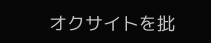オクサイトを批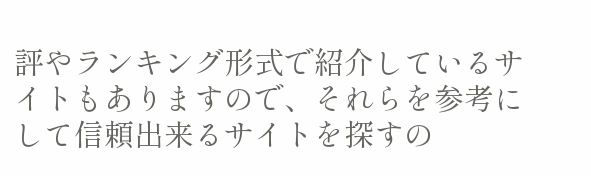評やランキング形式で紹介しているサイトもありますので、それらを参考にして信頼出来るサイトを探すの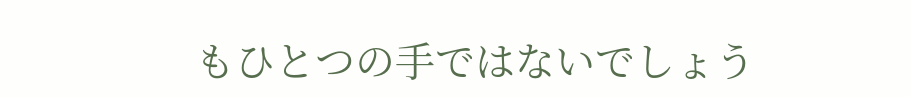もひとつの手ではないでしょう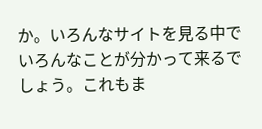か。いろんなサイトを見る中でいろんなことが分かって来るでしょう。これもま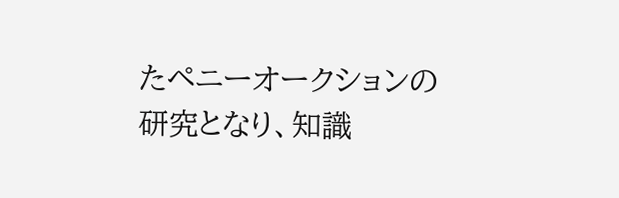たペニーオークションの研究となり、知識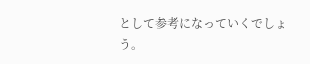として参考になっていくでしょう。